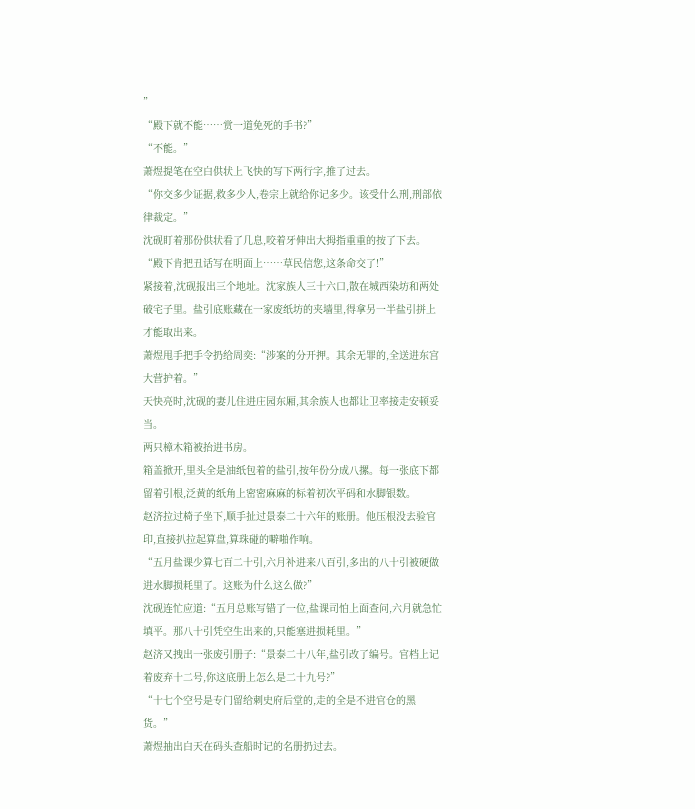”
“殿下就不能……赏一道免死的手书?”
“不能。”
萧煜提笔在空白供状上飞快的写下两行字,推了过去。
“你交多少证据,救多少人,卷宗上就给你记多少。该受什么刑,刑部依律裁定。”
沈砚盯着那份供状看了几息,咬着牙伸出大拇指重重的按了下去。
“殿下肯把丑话写在明面上……草民信您,这条命交了!”
紧接着,沈砚报出三个地址。沈家族人三十六口,散在城西染坊和两处破宅子里。盐引底账藏在一家废纸坊的夹墙里,得拿另一半盐引拼上才能取出来。
萧煜甩手把手令扔给周奕:“涉案的分开押。其余无罪的,全送进东宫大营护着。”
天快亮时,沈砚的妻儿住进庄园东厢,其余族人也都让卫率接走安顿妥当。
两只樟木箱被抬进书房。
箱盖掀开,里头全是油纸包着的盐引,按年份分成八摞。每一张底下都留着引根,泛黄的纸角上密密麻麻的标着初次平码和水脚银数。
赵济拉过椅子坐下,顺手扯过景泰二十六年的账册。他压根没去验官印,直接扒拉起算盘,算珠碰的噼啪作响。
“五月盐课少算七百二十引,六月补进来八百引,多出的八十引被硬做进水脚损耗里了。这账为什么这么做?”
沈砚连忙应道:“五月总账写错了一位,盐课司怕上面查问,六月就急忙填平。那八十引凭空生出来的,只能塞进损耗里。”
赵济又拽出一张废引册子:“景泰二十八年,盐引改了编号。官档上记着废弃十二号,你这底册上怎么是二十九号?”
“十七个空号是专门留给刺史府后堂的,走的全是不进官仓的黑货。”
萧煜抽出白天在码头查船时记的名册扔过去。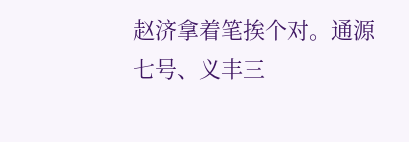赵济拿着笔挨个对。通源七号、义丰三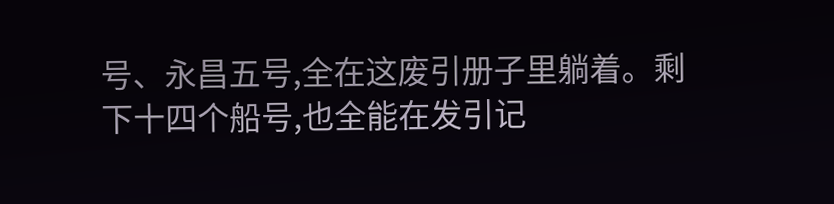号、永昌五号,全在这废引册子里躺着。剩下十四个船号,也全能在发引记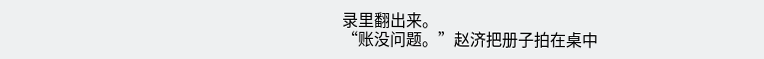录里翻出来。
“账没问题。”赵济把册子拍在桌中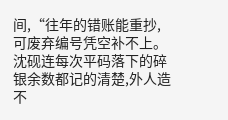间,“往年的错账能重抄,可废弃编号凭空补不上。沈砚连每次平码落下的碎银余数都记的清楚,外人造不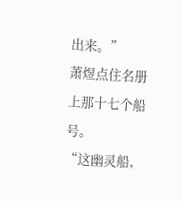出来。”
萧煜点住名册上那十七个船号。
“这幽灵船,